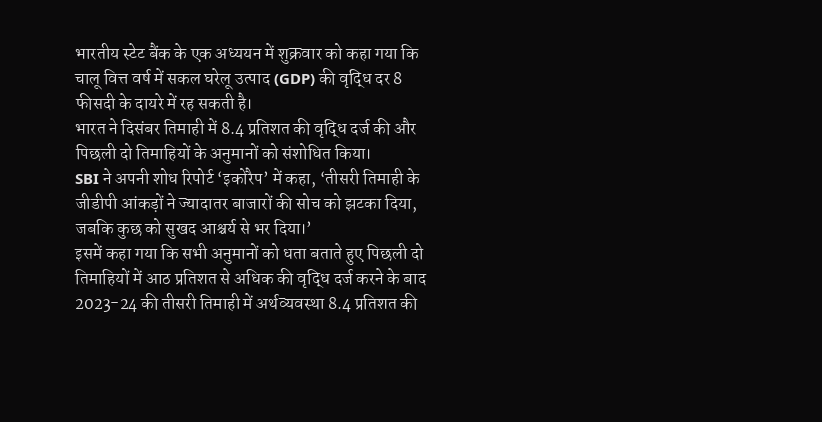भारतीय स्टेट बैंक के एक अध्ययन में शुक्रवार को कहा गया कि चालू वित्त वर्ष में सकल घरेलू उत्पाद (GDP) की वृद्धि दर 8 फीसदी के दायरे में रह सकती है।
भारत ने दिसंबर तिमाही में 8.4 प्रतिशत की वृद्धि दर्ज की और पिछली दो तिमाहियों के अनुमानों को संशोधित किया।
SBI ने अपनी शोध रिपोर्ट ‘इकोरैप’ में कहा, ‘तीसरी तिमाही के जीडीपी आंकड़ों ने ज्यादातर बाजारों की सोच को झटका दिया, जबकि कुछ को सुखद आश्चर्य से भर दिया।’
इसमें कहा गया कि सभी अनुमानों को धता बताते हुए पिछली दो तिमाहियों में आठ प्रतिशत से अधिक की वृद्धि दर्ज करने के बाद 2023-24 की तीसरी तिमाही में अर्थव्यवस्था 8.4 प्रतिशत की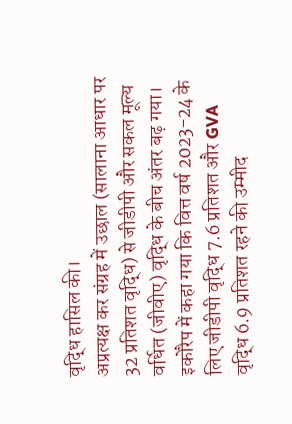वृद्धि हासिल की।
अप्रत्यक्ष कर संग्रह में उछाल (सालाना आधार पर 32 प्रतिशत वृद्धि) से जीडीपी और सकल मूल्य वर्धित (जीवीए) वृद्धि के बीच अंतर बढ़ गया।
इकोरैप में कहा गया कि वित्त वर्ष 2023-24 के लिए जीडीपी वृद्धि 7.6 प्रतिशत और GVA वृद्धि 6.9 प्रतिशत रहने की उम्मीद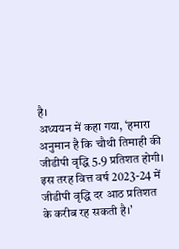है।
अध्ययन में कहा गया, ‘हमारा अनुमान है कि चौथी तिमाही की जीडीपी वृद्धि 5.9 प्रतिशत होगी। इस तरह वित्त वर्ष 2023-24 में जीडीपी वृद्धि दर आठ प्रतिशत के करीब रह सकती है।’